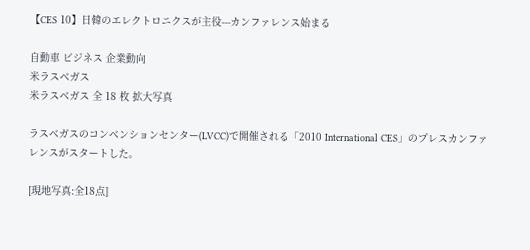【CES 10】日韓のエレクトロニクスが主役---カンファレンス始まる

自動車 ビジネス 企業動向
米ラスベガス
米ラスベガス 全 18 枚 拡大写真

ラスベガスのコンベンションセンター(LVCC)で開催される「2010 International CES」のプレスカンファレンスがスタートした。

[現地写真:全18点]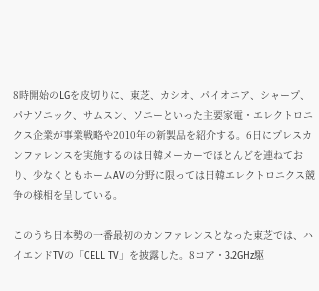8時開始のLGを皮切りに、東芝、カシオ、パイオニア、シャープ、パナソニック、サムスン、ソニーといった主要家電・エレクトロニクス企業が事業戦略や2010年の新製品を紹介する。6日にプレスカンファレンスを実施するのは日韓メーカーでほとんどを連ねており、少なくともホームAVの分野に限っては日韓エレクトロニクス競争の様相を呈している。

このうち日本勢の一番最初のカンファレンスとなった東芝では、ハイエンドTVの「CELL TV」を披露した。8コア・3.2GHz駆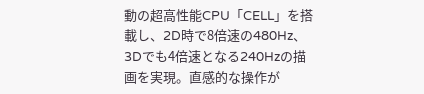動の超高性能CPU「CELL」を搭載し、2D時で8倍速の480Hz、3Dでも4倍速となる240Hzの描画を実現。直感的な操作が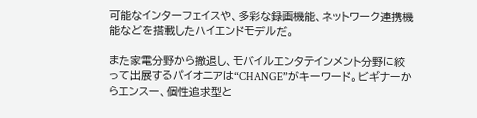可能なインターフェイスや、多彩な録画機能、ネットワーク連携機能などを搭載したハイエンドモデルだ。

また家電分野から撤退し、モバイルエンタテインメント分野に絞って出展するパイオニアは“CHANGE”がキーワード。ビギナーからエンスー、個性追求型と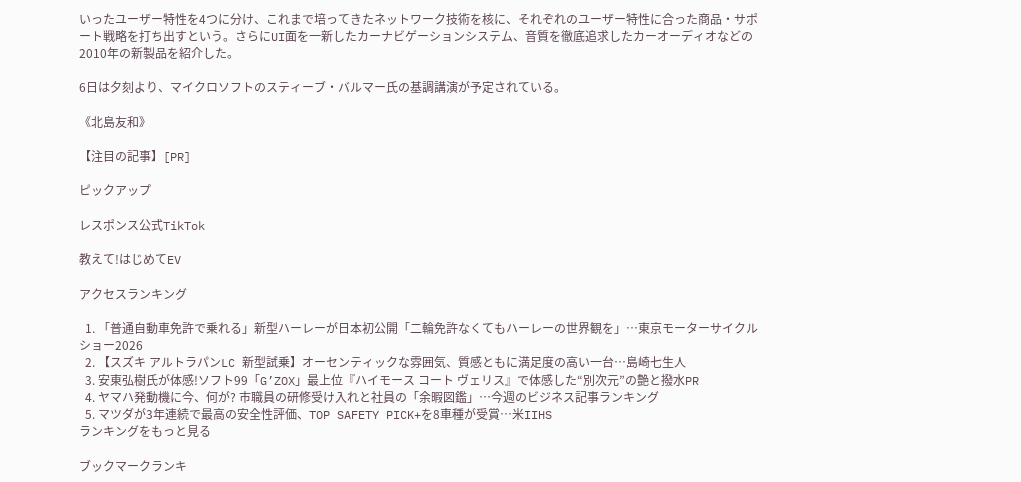いったユーザー特性を4つに分け、これまで培ってきたネットワーク技術を核に、それぞれのユーザー特性に合った商品・サポート戦略を打ち出すという。さらにUI面を一新したカーナビゲーションシステム、音質を徹底追求したカーオーディオなどの2010年の新製品を紹介した。

6日は夕刻より、マイクロソフトのスティーブ・バルマー氏の基調講演が予定されている。

《北島友和》

【注目の記事】[PR]

ピックアップ

レスポンス公式TikTok

教えて!はじめてEV

アクセスランキング

  1. 「普通自動車免許で乗れる」新型ハーレーが日本初公開「二輪免許なくてもハーレーの世界観を」…東京モーターサイクルショー2026
  2. 【スズキ アルトラパンLC 新型試乗】オーセンティックな雰囲気、質感ともに満足度の高い一台…島崎七生人
  3. 安東弘樹氏が体感!ソフト99「G’ZOX」最上位『ハイモース コート ヴェリス』で体感した“別次元”の艶と撥水PR
  4. ヤマハ発動機に今、何が? 市職員の研修受け入れと社員の「余暇図鑑」…今週のビジネス記事ランキング
  5. マツダが3年連続で最高の安全性評価、TOP SAFETY PICK+を8車種が受賞…米IIHS
ランキングをもっと見る

ブックマークランキ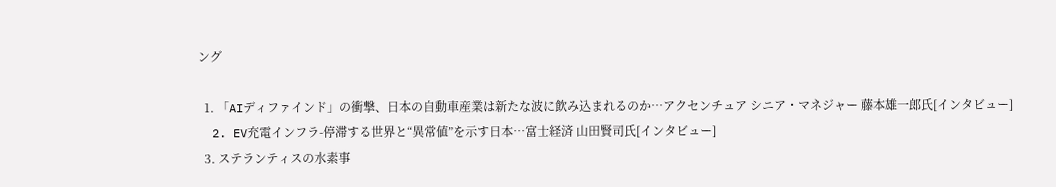ング

  1. 「AIディファインド」の衝撃、日本の自動車産業は新たな波に飲み込まれるのか…アクセンチュア シニア・マネジャー 藤本雄一郎氏[インタビュー]
  2. EV充電インフラ-停滞する世界と“異常値”を示す日本…富士経済 山田賢司氏[インタビュー]
  3. ステランティスの水素事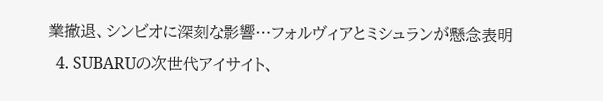業撤退、シンビオに深刻な影響…フォルヴィアとミシュランが懸念表明
  4. SUBARUの次世代アイサイト、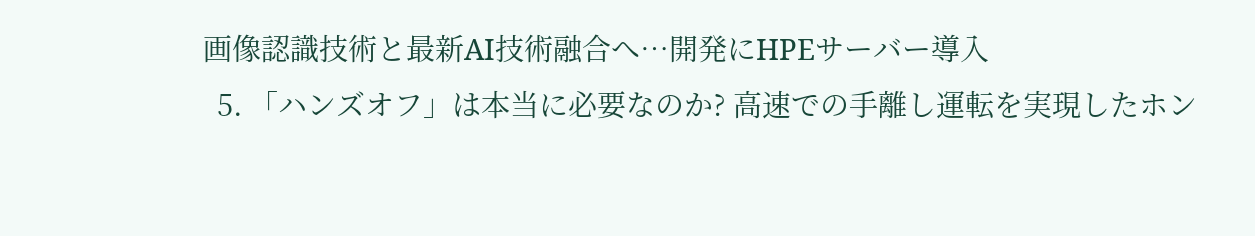画像認識技術と最新AI技術融合へ…開発にHPEサーバー導入
  5. 「ハンズオフ」は本当に必要なのか? 高速での手離し運転を実現したホン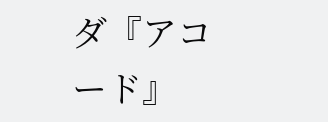ダ『アコード』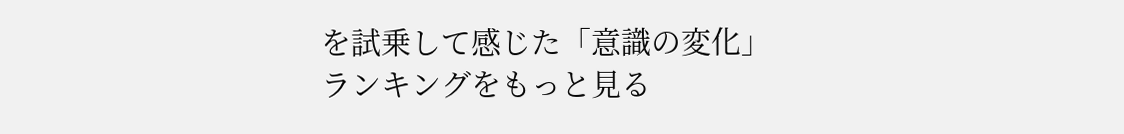を試乗して感じた「意識の変化」
ランキングをもっと見る